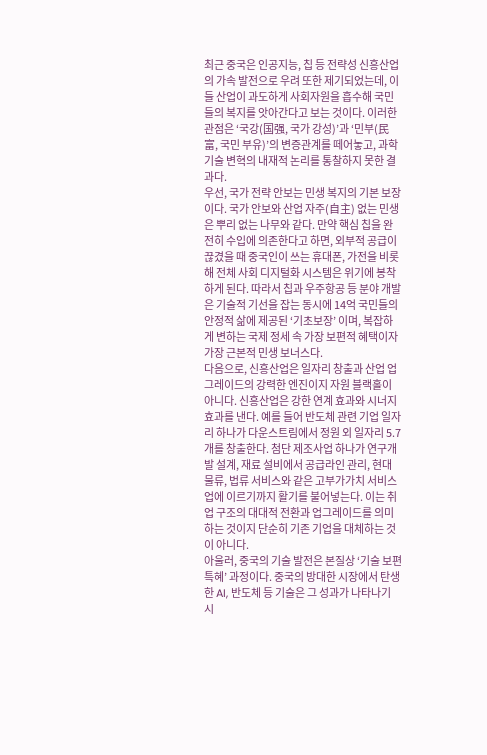최근 중국은 인공지능, 칩 등 전략성 신흥산업의 가속 발전으로 우려 또한 제기되었는데, 이들 산업이 과도하게 사회자원을 흡수해 국민들의 복지를 앗아간다고 보는 것이다. 이러한 관점은 ‘국강(国强, 국가 강성)’과 ‘민부(民富, 국민 부유)’의 변증관계를 떼어놓고, 과학기술 변혁의 내재적 논리를 통찰하지 못한 결과다.
우선, 국가 전략 안보는 민생 복지의 기본 보장이다. 국가 안보와 산업 자주(自主) 없는 민생은 뿌리 없는 나무와 같다. 만약 핵심 칩을 완전히 수입에 의존한다고 하면, 외부적 공급이 끊겼을 때 중국인이 쓰는 휴대폰, 가전을 비롯해 전체 사회 디지털화 시스템은 위기에 봉착하게 된다. 따라서 칩과 우주항공 등 분야 개발은 기술적 기선을 잡는 동시에 14억 국민들의 안정적 삶에 제공된 ‘기초보장’ 이며, 복잡하게 변하는 국제 정세 속 가장 보편적 혜택이자 가장 근본적 민생 보너스다.
다음으로, 신흥산업은 일자리 창출과 산업 업그레이드의 강력한 엔진이지 자원 블랙홀이 아니다. 신흥산업은 강한 연계 효과와 시너지 효과를 낸다. 예를 들어 반도체 관련 기업 일자리 하나가 다운스트림에서 정원 외 일자리 5.7개를 창출한다. 첨단 제조사업 하나가 연구개발 설계, 재료 설비에서 공급라인 관리, 현대 물류, 법류 서비스와 같은 고부가가치 서비스업에 이르기까지 활기를 불어넣는다. 이는 취업 구조의 대대적 전환과 업그레이드를 의미하는 것이지 단순히 기존 기업을 대체하는 것이 아니다.
아울러, 중국의 기술 발전은 본질상 ‘기술 보편특혜’ 과정이다. 중국의 방대한 시장에서 탄생한 AI, 반도체 등 기술은 그 성과가 나타나기 시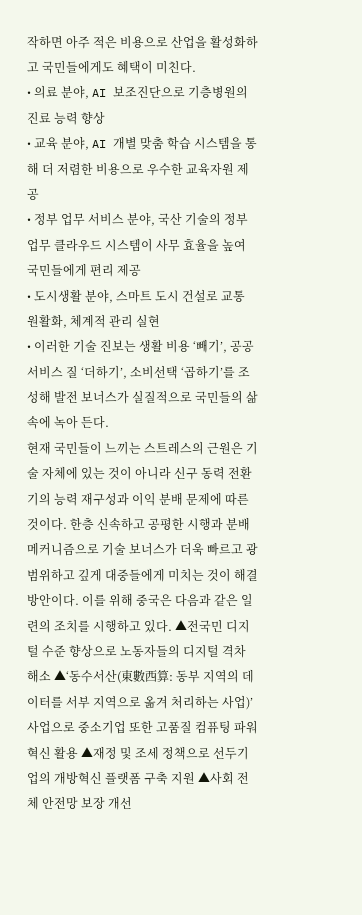작하면 아주 적은 비용으로 산업을 활성화하고 국민들에게도 혜택이 미친다.
• 의료 분야, AI 보조진단으로 기층병원의 진료 능력 향상
• 교육 분야, AI 개별 맞춤 학습 시스템을 통해 더 저렴한 비용으로 우수한 교육자원 제공
• 정부 업무 서비스 분야, 국산 기술의 정부 업무 클라우드 시스템이 사무 효율을 높여 국민들에게 편리 제공
• 도시생활 분야, 스마트 도시 건설로 교통 원활화, 체계적 관리 실현
• 이러한 기술 진보는 생활 비용 ‘빼기’, 공공서비스 질 ‘더하기’, 소비선택 ‘곱하기’를 조성해 발전 보너스가 실질적으로 국민들의 삶 속에 녹아 든다.
현재 국민들이 느끼는 스트레스의 근원은 기술 자체에 있는 것이 아니라 신구 동력 전환기의 능력 재구성과 이익 분배 문제에 따른 것이다. 한층 신속하고 공평한 시행과 분배 메커니즘으로 기술 보너스가 더욱 빠르고 광범위하고 깊게 대중들에게 미치는 것이 해결 방안이다. 이를 위해 중국은 다음과 같은 일련의 조치를 시행하고 있다. ▲전국민 디지털 수준 향상으로 노동자들의 디지털 격차 해소 ▲‘동수서산(東數西算: 동부 지역의 데이터를 서부 지역으로 옮겨 처리하는 사업)’ 사업으로 중소기업 또한 고품질 컴퓨팅 파워 혁신 활용 ▲재정 및 조세 정책으로 선두기업의 개방혁신 플랫폼 구축 지원 ▲사회 전체 안전망 보장 개선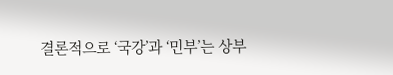결론적으로 ‘국강’과 ‘민부’는 상부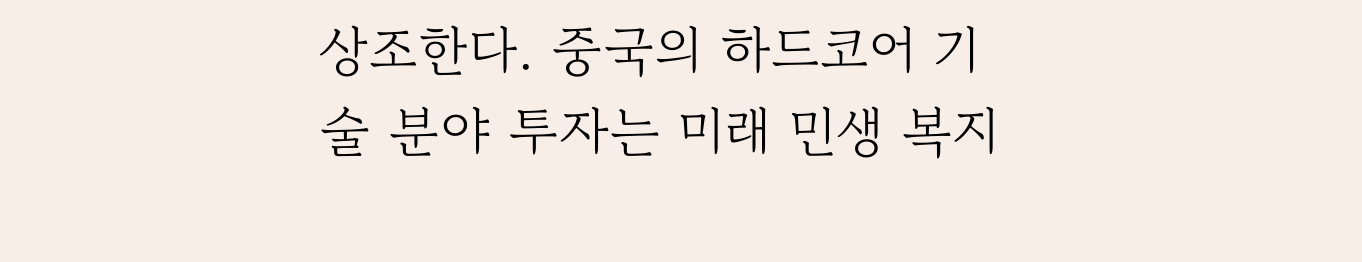상조한다. 중국의 하드코어 기술 분야 투자는 미래 민생 복지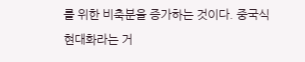를 위한 비축분을 증가하는 것이다. 중국식 현대화라는 거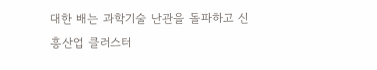대한 배는 과학기술 난관을 돌파하고 신흥산업 클러스터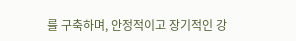를 구축하며, 안정적이고 장기적인 강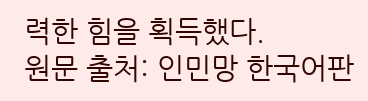력한 힘을 획득했다.
원문 출처: 인민망 한국어판